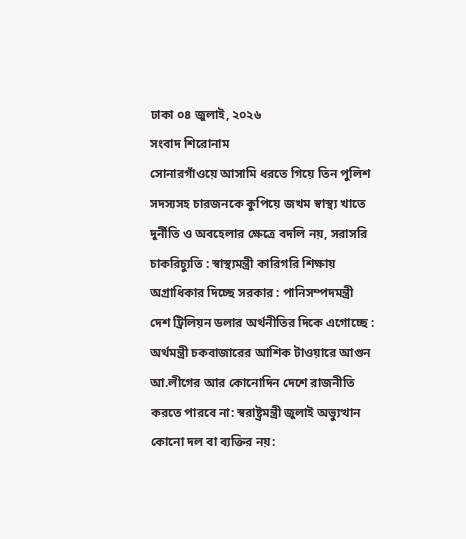ঢাকা ০৪ জুলাই, ২০২৬
সংবাদ শিরোনাম
সোনারগাঁওয়ে আসামি ধরতে গিয়ে তিন পুলিশ সদস্যসহ চারজনকে কুপিয়ে জখম স্বাস্থ্য খাতে দুর্নীতি ও অবহেলার ক্ষেত্রে বদলি নয়, সরাসরি চাকরিচ্যুতি : স্বাস্থ্যমন্ত্রী কারিগরি শিক্ষায় অগ্রাধিকার দিচ্ছে সরকার : পানিসম্পদমন্ত্রী দেশ ট্রিলিয়ন ডলার অর্থনীতির দিকে এগোচ্ছে : অর্থমন্ত্রী চকবাজারের আশিক টাওয়ারে আগুন আ.লীগের আর কোনোদিন দেশে রাজনীতি করতে পারবে না: স্বরাষ্ট্রমন্ত্রী জুলাই অভ্যুত্থান কোনো দল বা ব্যক্তির নয়: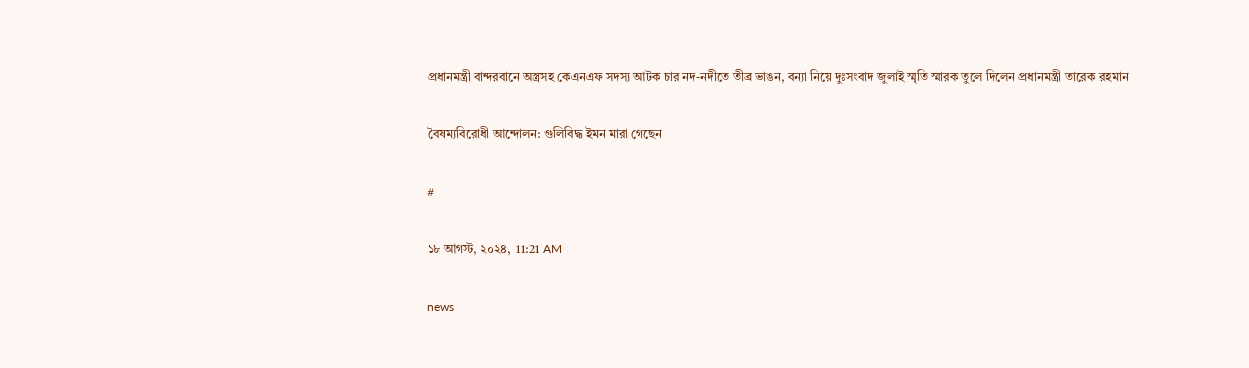প্রধানমন্ত্রী বান্দরবানে অস্ত্রসহ কেএনএফ সদস্য আটক চার নদ-নদীতে তীব্র ভাঙন, বন্যা নিয়ে দুঃসংবাদ জুলাই স্মৃতি স্মারক তুলে দিলেন প্রধানমন্ত্রী তারেক রহমান

বৈষম্যবিরোধী আন্দোলন: গুলিবিদ্ধ ইমন মারা গেছেন

#

১৮ আগস্ট, ২০২৪,  11:21 AM

news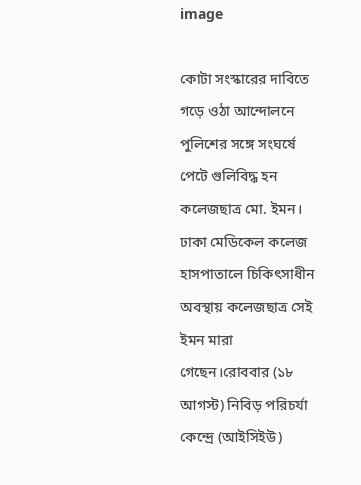image

কোটা সংস্কারের দাবিতে গড়ে ওঠা আন্দোলনে পুলিশের সঙ্গে সংঘর্ষে পেটে গুলিবিদ্ধ হন কলেজছাত্র মো. ইমন। ঢাকা মেডিকেল কলেজ হাসপাতালে চিকিৎসাধীন অবস্থায় কলেজছাত্র সেই ইমন মারা গেছেন।রোববার (১৮ আগস্ট) নিবিড় পরিচর্যা কেন্দ্রে (আইসিইউ)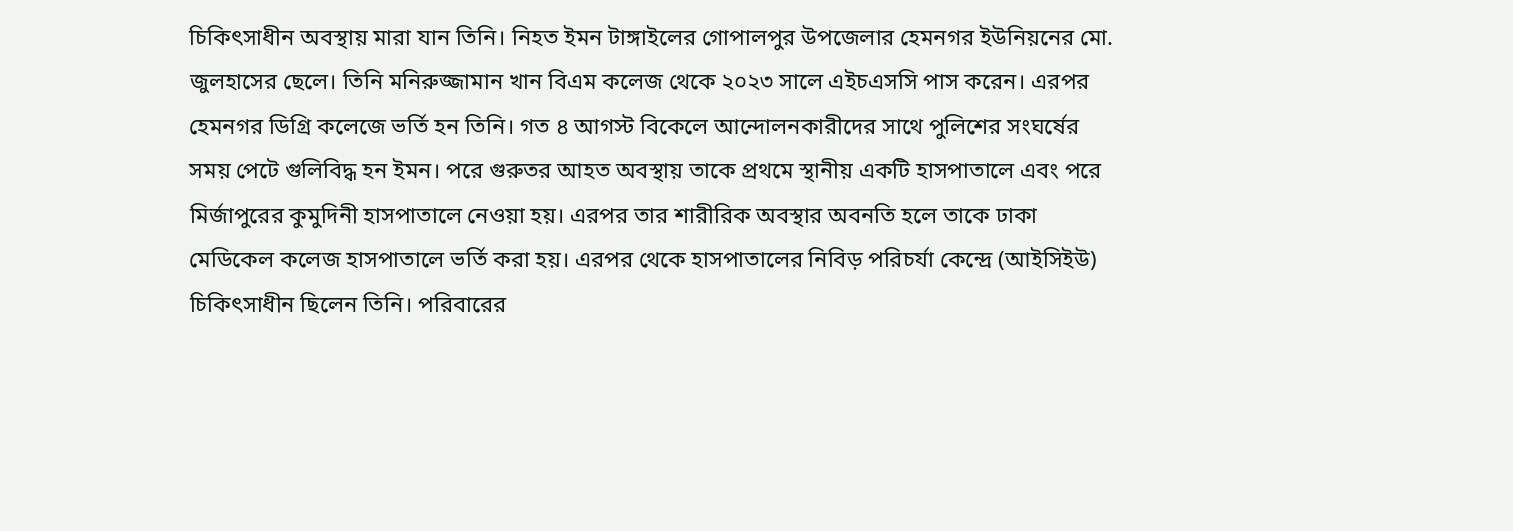চিকিৎসাধীন অবস্থায় মারা যান তিনি। নিহত ইমন টাঙ্গাইলের গোপালপুর উপজেলার হেমনগর ইউনিয়নের মো. জুলহাসের ছেলে। তিনি মনিরুজ্জামান খান বিএম কলেজ থেকে ২০২৩ সালে এইচএসসি পাস করেন। এরপর হেমনগর ডিগ্রি কলেজে ভর্তি হন তিনি। গত ৪ আগস্ট বিকেলে আন্দোলনকারীদের সাথে পুলিশের সংঘর্ষের সময় পেটে গুলিবিদ্ধ হন ইমন। পরে গুরুতর আহত অবস্থায় তাকে প্রথমে স্থানীয় একটি হাসপাতালে এবং পরে মির্জাপুরের কুমুদিনী হাসপাতালে নেওয়া হয়। এরপর তার শারীরিক অবস্থার অবনতি হলে তাকে ঢাকা মেডিকেল কলেজ হাসপাতালে ভর্তি করা হয়। এরপর থেকে হাসপাতালের নিবিড় পরিচর্যা কেন্দ্রে (আইসিইউ) চিকিৎসাধীন ছিলেন তিনি। পরিবারের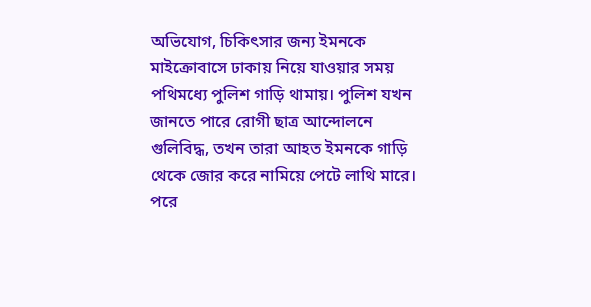অভিযোগ, চিকিৎসার জন্য ইমনকে মাইক্রোবাসে ঢাকায় নিয়ে যাওয়ার সময় পথিমধ্যে পুলিশ গাড়ি থামায়। পুলিশ যখন জানতে পারে রোগী ছাত্র আন্দোলনে গুলিবিদ্ধ, তখন তারা আহত ইমনকে গাড়ি থেকে জোর করে নামিয়ে পেটে লাথি মারে। পরে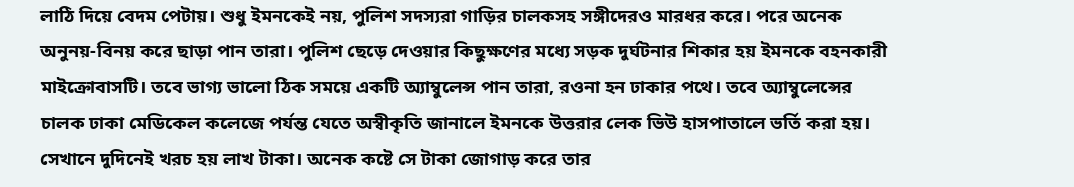লাঠি দিয়ে বেদম পেটায়। শুধু ইমনকেই নয়, পুলিশ সদস্যরা গাড়ির চালকসহ সঙ্গীদেরও মারধর করে। পরে অনেক অনুনয়-বিনয় করে ছাড়া পান তারা। পুলিশ ছেড়ে দেওয়ার কিছুক্ষণের মধ্যে সড়ক দুর্ঘটনার শিকার হয় ইমনকে বহনকারী মাইক্রোবাসটি। তবে ভাগ্য ভালো ঠিক সময়ে একটি অ্যাম্বুলেন্স পান তারা, রওনা হন ঢাকার পথে। তবে অ্যাম্বুলেন্সের চালক ঢাকা মেডিকেল কলেজে পর্যন্ত যেতে অস্বীকৃতি জানালে ইমনকে উত্তরার লেক ভিউ হাসপাতালে ভর্তি করা হয়। সেখানে দুদিনেই খরচ হয় লাখ টাকা। অনেক কষ্টে সে টাকা জোগাড় করে তার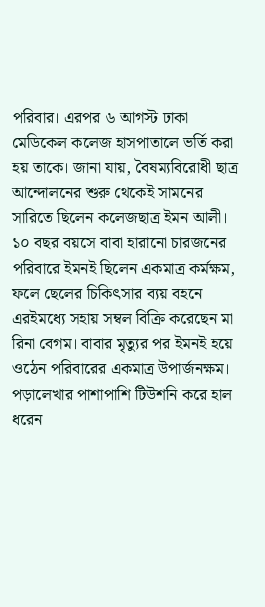পরিবার। এরপর ৬ আগস্ট ঢাকা মেডিকেল কলেজ হাসপাতালে ভর্তি করা হয় তাকে। জানা যায়, বৈষম্যবিরোধী ছাত্র আন্দোলনের শুরু থেকেই সামনের সারিতে ছিলেন কলেজছাত্র ইমন আলী। ১০ বছর বয়সে বাবা হারানো চারজনের পরিবারে ইমনই ছিলেন একমাত্র কর্মক্ষম, ফলে ছেলের চিকিৎসার ব্যয় বহনে এরইমধ্যে সহায় সম্বল বিক্রি করেছেন মা রিনা বেগম। বাবার মৃত্যুর পর ইমনই হয়ে ওঠেন পরিবারের একমাত্র উপার্জনক্ষম। পড়ালেখার পাশাপাশি টিউশনি করে হাল ধরেন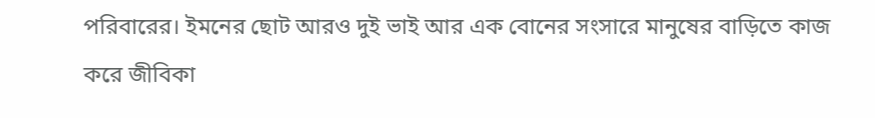পরিবারের। ইমনের ছোট আরও দুই ভাই আর এক বোনের সংসারে মানুষের বাড়িতে কাজ করে জীবিকা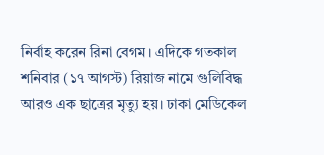নির্বাহ করেন রিনা বেগম। এদিকে গতকাল শনিবার (১৭ আগস্ট) রিয়াজ নামে গুলিবিদ্ধ আরও এক ছাত্রের মৃত্যু হয়। ঢাকা মেডিকেল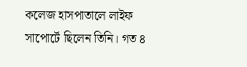কলেজ হাসপাতালে লাইফ সাপোর্টে ছিলেন তিনি। গত ৪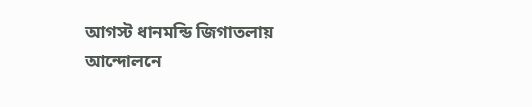আগস্ট ধানমন্ডি জিগাতলায় আন্দোলনে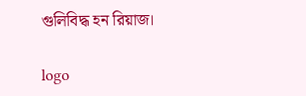গুলিবিদ্ধ হন রিয়াজ।

logo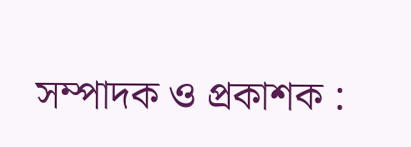সম্পাদক ও প্রকাশক :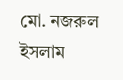মো. নজরুল ইসলাম